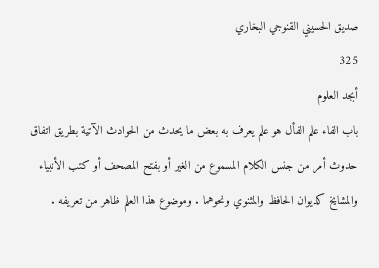صديق الحسيني القنوجي البخاري
325
أبجد العلوم
باب الفاء علم الفأل هو علم يعرف به بعض ما يحدث من الحوادث الآتية بطريق اتفاق حدوث أمر من جنس الكلام المسموع من الغير أو بفتح المصحف أو كتب الأنبياء والمشايخ كديوان الحافظ والمثنوي ونحوهما . وموضوع هذا العلم ظاهر من تعريفه .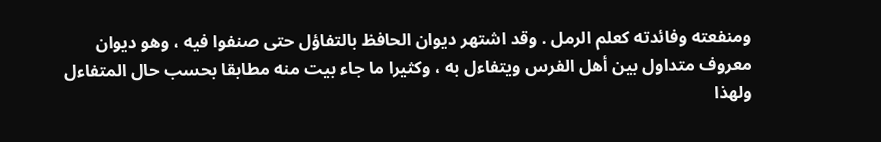ومنفعته وفائدته كعلم الرمل . وقد اشتهر ديوان الحافظ بالتفاؤل حتى صنفوا فيه ، وهو ديوان معروف متداول بين أهل الفرس ويتفاءل به ، وكثيرا ما جاء بيت منه مطابقا بحسب حال المتفاءل ولهذا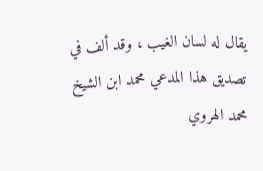يقال له لسان الغيب ، وقد ألف في تصديق هذا المدعي محمد ابن الشيخ محمد الهروي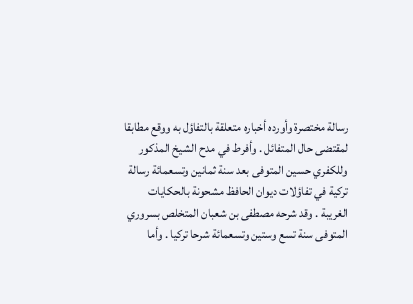رسالة مختصرة وأورده أخباره متعلقة بالتفاؤل به ووقع مطابقا لمقتضى حال المتفائل . وأفرط في مدح الشيخ المذكور وللكفري حسين المتوفى بعد سنة ثمانين وتسعمائة رسالة تركية في تفاؤلات ديوان الحافظ مشحونة بالحكايات الغريبة . وقد شرحه مصطفى بن شعبان المتخلص بسروري المتوفى سنة تسع وستين وتسعمائة شرحا تركيا . وأما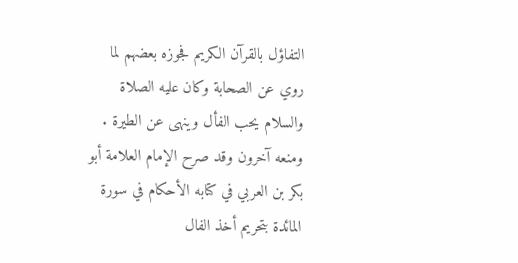التفاؤل بالقرآن الكريم فجوزه بعضهم لما روي عن الصحابة وكان عليه الصلاة والسلام يحب الفأل وينهى عن الطيرة . ومنعه آخرون وقد صرح الإمام العلامة أبو بكر بن العربي في كتابه الأحكام في سورة المائدة بتحريم أخذ الفال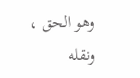وهو الحق ، ونقله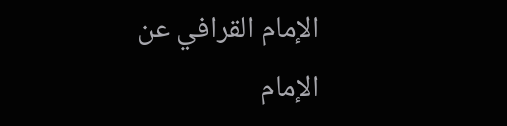الإمام القرافي عن الإمام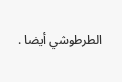الطرطوشي أيضا .